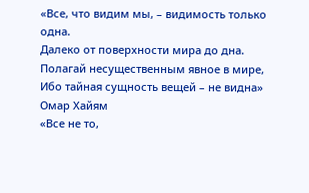«Все, что видим мы, – видимость только одна.
Далеко от поверхности мира до дна.
Полагай несущественным явное в мире,
Ибо тайная сущность вещей – не видна»
Омар Хайям
«Все не то,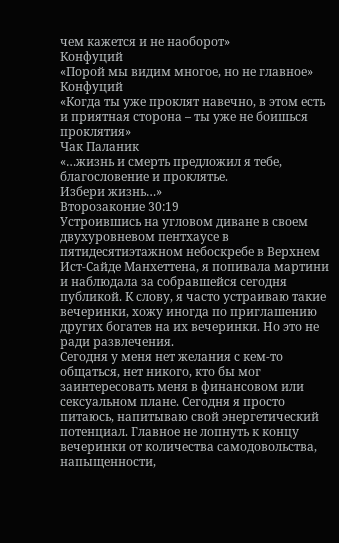чем кажется и не наоборот»
Конфуций
«Порой мы видим многое, но не главное»
Конфуций
«Когда ты уже проклят навечно, в этом есть и приятная сторона – ты уже не боишься проклятия»
Чак Паланик
«…жизнь и смерть предложил я тебе,
благословение и проклятье.
Избери жизнь…»
Второзаконие 30:19
Устроившись на угловом диване в своем двухуровневом пентхаусе в пятидесятиэтажном небоскребе в Верхнем Ист-Сайде Манхеттена, я попивала мартини и наблюдала за собравшейся сегодня публикой. К слову, я часто устраиваю такие вечеринки, хожу иногда по приглашению других богатев на их вечеринки. Но это не ради развлечения.
Сегодня у меня нет желания с кем-то общаться, нет никого, кто бы мог заинтересовать меня в финансовом или сексуальном плане. Сегодня я просто питаюсь, напитываю свой энергетический потенциал. Главное не лопнуть к концу вечеринки от количества самодовольства, напыщенности,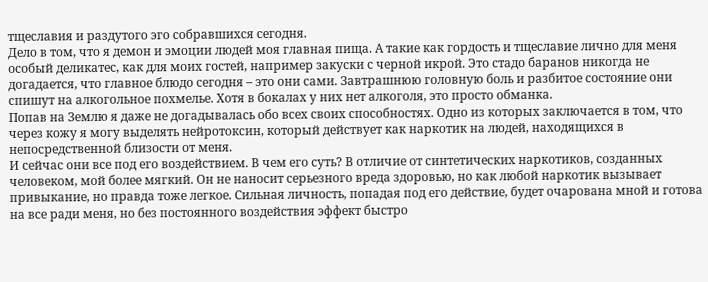тщеславия и раздутого эго собравшихся сегодня.
Дело в том, что я демон и эмоции людей моя главная пища. А такие как гордость и тщеславие лично для меня особый деликатес, как для моих гостей, например закуски с черной икрой. Это стадо баранов никогда не догадается, что главное блюдо сегодня – это они сами. Завтрашнюю головную боль и разбитое состояние они спишут на алкогольное похмелье. Хотя в бокалах у них нет алкоголя, это просто обманка.
Попав на Землю я даже не догадывалась обо всех своих способностях. Одно из которых заключается в том, что через кожу я могу выделять нейротоксин, который действует как наркотик на людей, находящихся в непосредственной близости от меня.
И сейчас они все под его воздействием. В чем его суть? В отличие от синтетических наркотиков, созданных человеком, мой более мягкий. Он не наносит серьезного вреда здоровью, но как любой наркотик вызывает привыкание, но правда тоже легкое. Сильная личность, попадая под его действие, будет очарована мной и готова на все ради меня, но без постоянного воздействия эффект быстро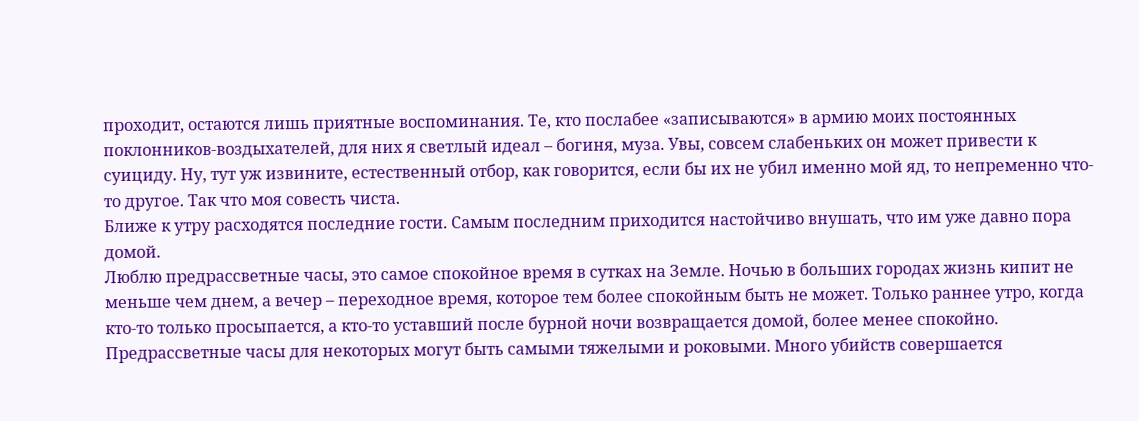проходит, остаются лишь приятные воспоминания. Те, кто послабее «записываются» в армию моих постоянных поклонников-воздыхателей, для них я светлый идеал – богиня, муза. Увы, совсем слабеньких он может привести к суициду. Ну, тут уж извините, естественный отбор, как говорится, если бы их не убил именно мой яд, то непременно что-то другое. Так что моя совесть чиста.
Ближе к утру расходятся последние гости. Самым последним приходится настойчиво внушать, что им уже давно пора домой.
Люблю предрассветные часы, это самое спокойное время в сутках на Земле. Ночью в больших городах жизнь кипит не меньше чем днем, а вечер – переходное время, которое тем более спокойным быть не может. Только раннее утро, когда кто-то только просыпается, а кто-то уставший после бурной ночи возвращается домой, более менее спокойно.
Предрассветные часы для некоторых могут быть самыми тяжелыми и роковыми. Много убийств совершается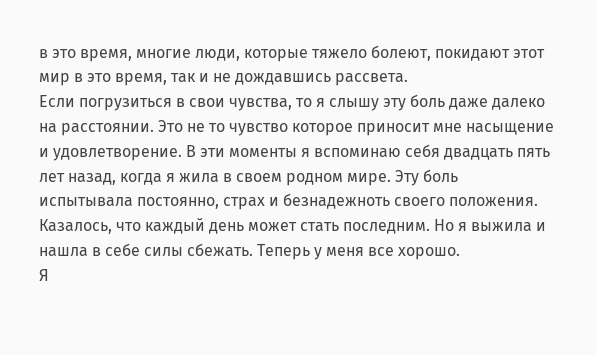в это время, многие люди, которые тяжело болеют, покидают этот мир в это время, так и не дождавшись рассвета.
Если погрузиться в свои чувства, то я слышу эту боль даже далеко на расстоянии. Это не то чувство которое приносит мне насыщение и удовлетворение. В эти моменты я вспоминаю себя двадцать пять лет назад, когда я жила в своем родном мире. Эту боль испытывала постоянно, страх и безнадежноть своего положения. Казалось, что каждый день может стать последним. Но я выжила и нашла в себе силы сбежать. Теперь у меня все хорошо.
Я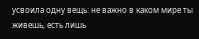усвоила одну вещь: не важно в каком мире ты живешь, есть лишь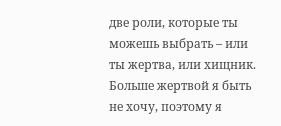две роли, которые ты можешь выбрать – или ты жертва, или хищник. Больше жертвой я быть не хочу, поэтому я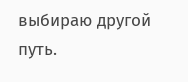выбираю другой путь.